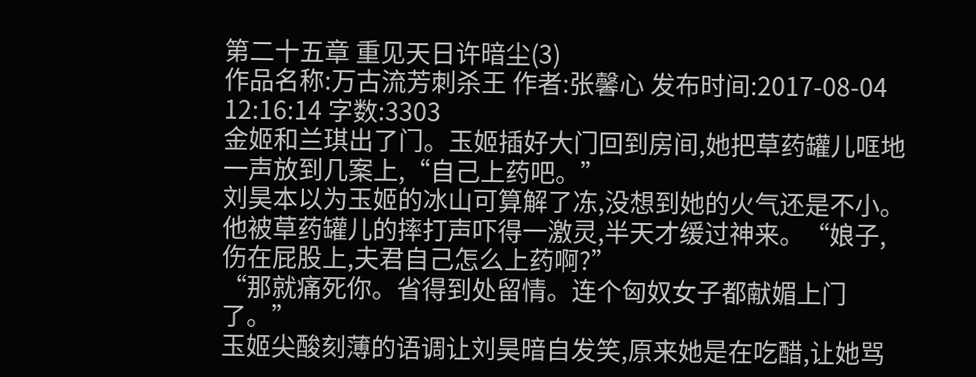第二十五章 重见天日许暗尘(3)
作品名称:万古流芳刺杀王 作者:张馨心 发布时间:2017-08-04 12:16:14 字数:3303
金姬和兰琪出了门。玉姬插好大门回到房间,她把草药罐儿哐地一声放到几案上,“自己上药吧。”
刘昊本以为玉姬的冰山可算解了冻,没想到她的火气还是不小。他被草药罐儿的摔打声吓得一激灵,半天才缓过神来。“娘子,伤在屁股上,夫君自己怎么上药啊?”
“那就痛死你。省得到处留情。连个匈奴女子都献媚上门了。”
玉姬尖酸刻薄的语调让刘昊暗自发笑,原来她是在吃醋,让她骂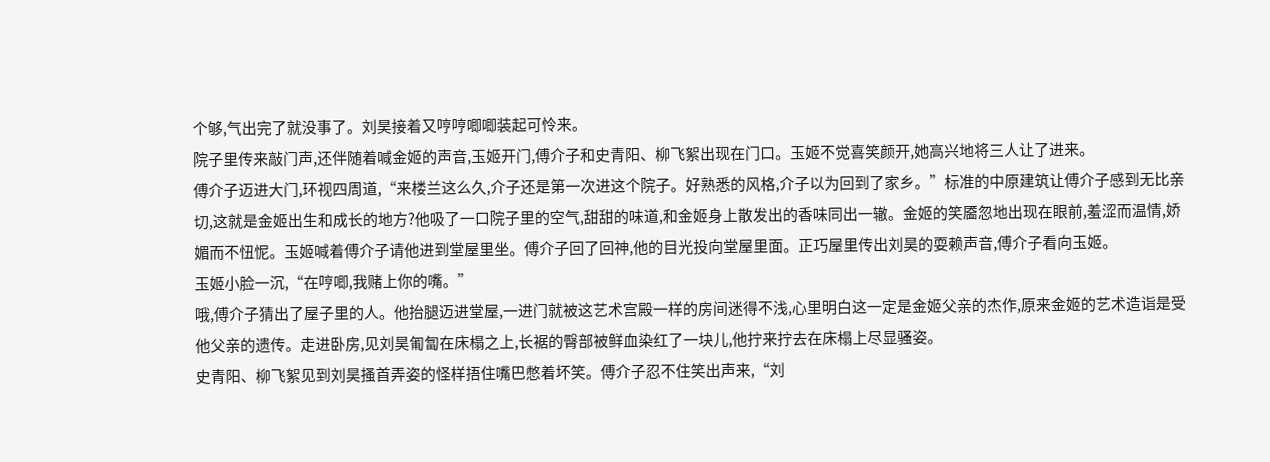个够,气出完了就没事了。刘昊接着又哼哼唧唧装起可怜来。
院子里传来敲门声,还伴随着喊金姬的声音,玉姬开门,傅介子和史青阳、柳飞絮出现在门口。玉姬不觉喜笑颜开,她高兴地将三人让了进来。
傅介子迈进大门,环视四周道,“来楼兰这么久,介子还是第一次进这个院子。好熟悉的风格,介子以为回到了家乡。”标准的中原建筑让傅介子感到无比亲切,这就是金姬出生和成长的地方?他吸了一口院子里的空气,甜甜的味道,和金姬身上散发出的香味同出一辙。金姬的笑靥忽地出现在眼前,羞涩而温情,娇媚而不忸怩。玉姬喊着傅介子请他进到堂屋里坐。傅介子回了回神,他的目光投向堂屋里面。正巧屋里传出刘昊的耍赖声音,傅介子看向玉姬。
玉姬小脸一沉,“在哼唧,我赌上你的嘴。”
哦,傅介子猜出了屋子里的人。他抬腿迈进堂屋,一进门就被这艺术宫殿一样的房间迷得不浅,心里明白这一定是金姬父亲的杰作,原来金姬的艺术造诣是受他父亲的遗传。走进卧房,见刘昊匍匐在床榻之上,长裾的臀部被鲜血染红了一块儿,他拧来拧去在床榻上尽显骚姿。
史青阳、柳飞絮见到刘昊搔首弄姿的怪样捂住嘴巴憋着坏笑。傅介子忍不住笑出声来,“刘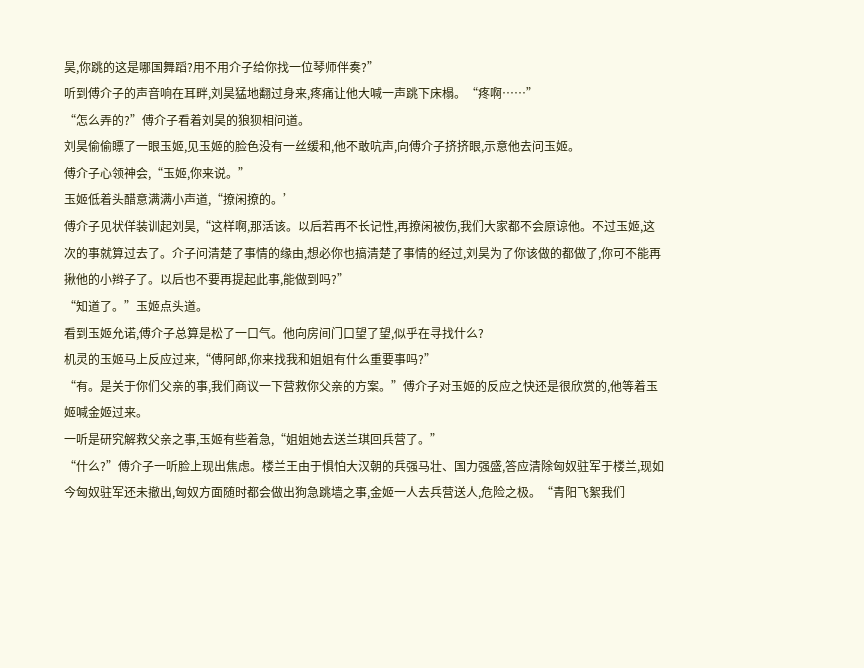昊,你跳的这是哪国舞蹈?用不用介子给你找一位琴师伴奏?”
听到傅介子的声音响在耳畔,刘昊猛地翻过身来,疼痛让他大喊一声跳下床榻。“疼啊……”
“怎么弄的?”傅介子看着刘昊的狼狈相问道。
刘昊偷偷瞟了一眼玉姬,见玉姬的脸色没有一丝缓和,他不敢吭声,向傅介子挤挤眼,示意他去问玉姬。
傅介子心领神会,“玉姬,你来说。”
玉姬低着头醋意满满小声道,“撩闲撩的。’
傅介子见状佯装训起刘昊,“这样啊,那活该。以后若再不长记性,再撩闲被伤,我们大家都不会原谅他。不过玉姬,这次的事就算过去了。介子问清楚了事情的缘由,想必你也搞清楚了事情的经过,刘昊为了你该做的都做了,你可不能再揪他的小辫子了。以后也不要再提起此事,能做到吗?”
“知道了。”玉姬点头道。
看到玉姬允诺,傅介子总算是松了一口气。他向房间门口望了望,似乎在寻找什么?
机灵的玉姬马上反应过来,“傅阿郎,你来找我和姐姐有什么重要事吗?”
“有。是关于你们父亲的事,我们商议一下营救你父亲的方案。”傅介子对玉姬的反应之快还是很欣赏的,他等着玉姬喊金姬过来。
一听是研究解救父亲之事,玉姬有些着急,“姐姐她去送兰琪回兵营了。”
“什么?”傅介子一听脸上现出焦虑。楼兰王由于惧怕大汉朝的兵强马壮、国力强盛,答应清除匈奴驻军于楼兰,现如今匈奴驻军还未撤出,匈奴方面随时都会做出狗急跳墙之事,金姬一人去兵营送人,危险之极。“青阳飞絮我们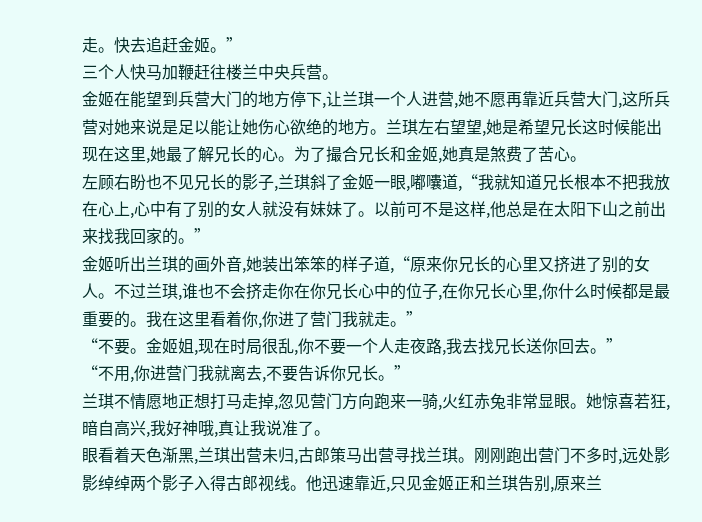走。快去追赶金姬。”
三个人快马加鞭赶往楼兰中央兵营。
金姬在能望到兵营大门的地方停下,让兰琪一个人进营,她不愿再靠近兵营大门,这所兵营对她来说是足以能让她伤心欲绝的地方。兰琪左右望望,她是希望兄长这时候能出现在这里,她最了解兄长的心。为了撮合兄长和金姬,她真是煞费了苦心。
左顾右盼也不见兄长的影子,兰琪斜了金姬一眼,嘟囔道,“我就知道兄长根本不把我放在心上,心中有了别的女人就没有妹妹了。以前可不是这样,他总是在太阳下山之前出来找我回家的。”
金姬听出兰琪的画外音,她装出笨笨的样子道,“原来你兄长的心里又挤进了别的女人。不过兰琪,谁也不会挤走你在你兄长心中的位子,在你兄长心里,你什么时候都是最重要的。我在这里看着你,你进了营门我就走。”
“不要。金姬姐,现在时局很乱,你不要一个人走夜路,我去找兄长送你回去。”
“不用,你进营门我就离去,不要告诉你兄长。”
兰琪不情愿地正想打马走掉,忽见营门方向跑来一骑,火红赤兔非常显眼。她惊喜若狂,暗自高兴,我好神哦,真让我说准了。
眼看着天色渐黑,兰琪出营未归,古郎策马出营寻找兰琪。刚刚跑出营门不多时,远处影影绰绰两个影子入得古郎视线。他迅速靠近,只见金姬正和兰琪告别,原来兰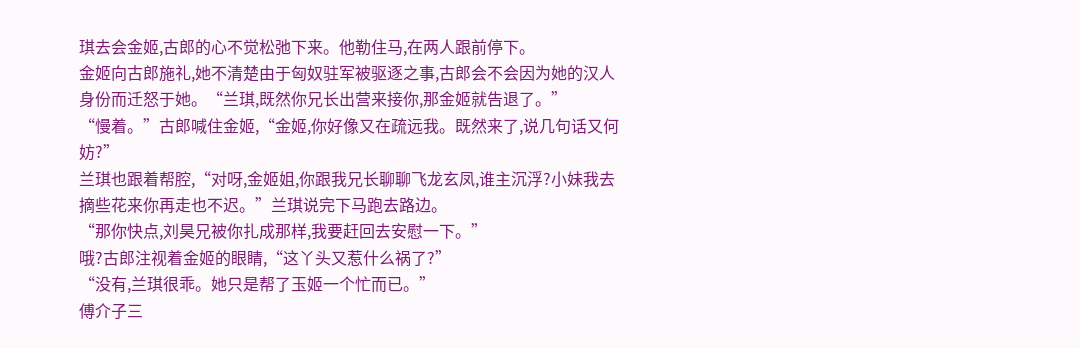琪去会金姬,古郎的心不觉松弛下来。他勒住马,在两人跟前停下。
金姬向古郎施礼,她不清楚由于匈奴驻军被驱逐之事,古郎会不会因为她的汉人身份而迁怒于她。“兰琪,既然你兄长出营来接你,那金姬就告退了。”
“慢着。”古郎喊住金姬,“金姬,你好像又在疏远我。既然来了,说几句话又何妨?”
兰琪也跟着帮腔,“对呀,金姬姐,你跟我兄长聊聊飞龙玄凤,谁主沉浮?小妹我去摘些花来你再走也不迟。”兰琪说完下马跑去路边。
“那你快点,刘昊兄被你扎成那样,我要赶回去安慰一下。”
哦?古郎注视着金姬的眼睛,“这丫头又惹什么祸了?”
“没有,兰琪很乖。她只是帮了玉姬一个忙而已。”
傅介子三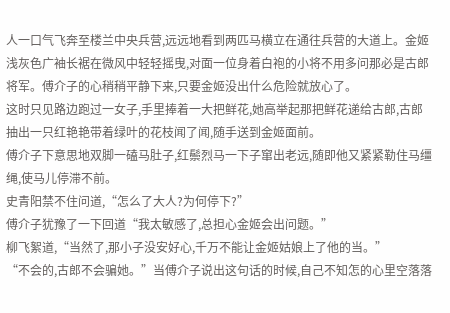人一口气飞奔至楼兰中央兵营,远远地看到两匹马横立在通往兵营的大道上。金姬浅灰色广袖长裾在微风中轻轻摇曳,对面一位身着白袍的小将不用多问那必是古郎将军。傅介子的心稍稍平静下来,只要金姬没出什么危险就放心了。
这时只见路边跑过一女子,手里捧着一大把鲜花,她高举起那把鲜花递给古郎,古郎抽出一只红艳艳带着绿叶的花枝闻了闻,随手送到金姬面前。
傅介子下意思地双脚一磕马肚子,红鬃烈马一下子窜出老远,随即他又紧紧勒住马缰绳,使马儿停滞不前。
史青阳禁不住问道,“怎么了大人?为何停下?”
傅介子犹豫了一下回道“我太敏感了,总担心金姬会出问题。”
柳飞絮道,“当然了,那小子没安好心,千万不能让金姬姑娘上了他的当。”
“不会的,古郎不会骗她。”当傅介子说出这句话的时候,自己不知怎的心里空落落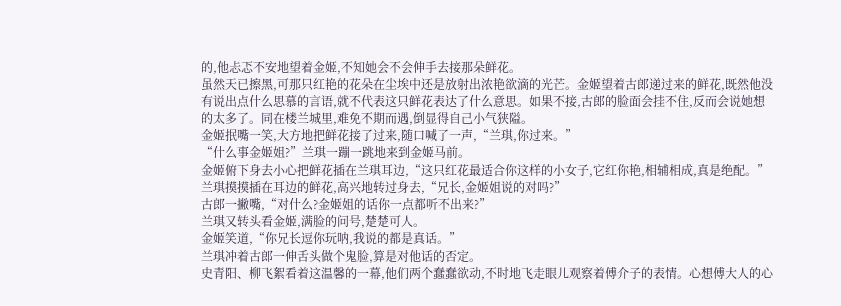的,他忐忑不安地望着金姬,不知她会不会伸手去接那朵鲜花。
虽然天已擦黑,可那只红艳的花朵在尘埃中还是放射出浓艳欲滴的光芒。金姬望着古郎递过来的鲜花,既然他没有说出点什么思慕的言语,就不代表这只鲜花表达了什么意思。如果不接,古郎的脸面会挂不住,反而会说她想的太多了。同在楼兰城里,难免不期而遇,倒显得自己小气狭隘。
金姬抿嘴一笑,大方地把鲜花接了过来,随口喊了一声,“兰琪,你过来。”
“什么事金姬姐?”兰琪一蹦一跳地来到金姬马前。
金姬俯下身去小心把鲜花插在兰琪耳边,“这只红花最适合你这样的小女子,它红你艳,相辅相成,真是绝配。”
兰琪摸摸插在耳边的鲜花,高兴地转过身去,“兄长,金姬姐说的对吗?”
古郎一撇嘴,“对什么?金姬姐的话你一点都听不出来?”
兰琪又转头看金姬,满脸的问号,楚楚可人。
金姬笑道,“你兄长逗你玩呐,我说的都是真话。”
兰琪冲着古郎一伸舌头做个鬼脸,算是对他话的否定。
史青阳、柳飞絮看着这温馨的一幕,他们两个蠢蠢欲动,不时地飞走眼儿观察着傅介子的表情。心想傅大人的心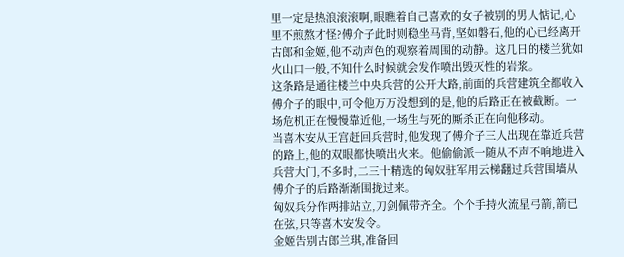里一定是热浪滚滚啊,眼瞧着自己喜欢的女子被别的男人惦记,心里不煎熬才怪?傅介子此时则稳坐马背,坚如磐石,他的心已经离开古郎和金姬,他不动声色的观察着周围的动静。这几日的楼兰犹如火山口一般,不知什么时候就会发作喷出毁灭性的岩浆。
这条路是通往楼兰中央兵营的公开大路,前面的兵营建筑全都收入傅介子的眼中,可令他万万没想到的是,他的后路正在被截断。一场危机正在慢慢靠近他,一场生与死的厮杀正在向他移动。
当喜木安从王宫赶回兵营时,他发现了傅介子三人出现在靠近兵营的路上,他的双眼都快喷出火来。他偷偷派一随从不声不响地进入兵营大门,不多时,二三十精选的匈奴驻军用云梯翻过兵营围墙从傅介子的后路渐渐围拢过来。
匈奴兵分作两排站立,刀剑佩带齐全。个个手持火流星弓箭,箭已在弦,只等喜木安发令。
金姬告别古郎兰琪,准备回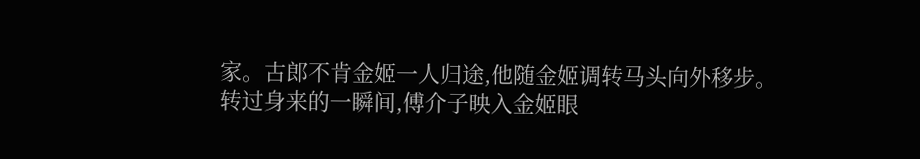家。古郎不肯金姬一人归途,他随金姬调转马头向外移步。
转过身来的一瞬间,傅介子映入金姬眼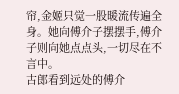帘,金姬只觉一股暖流传遍全身。她向傅介子摆摆手,傅介子则向她点点头,一切尽在不言中。
古郎看到远处的傅介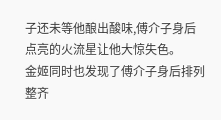子还未等他酿出酸味,傅介子身后点亮的火流星让他大惊失色。
金姬同时也发现了傅介子身后排列整齐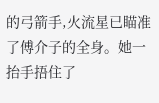的弓箭手,火流星已瞄准了傅介子的全身。她一抬手捂住了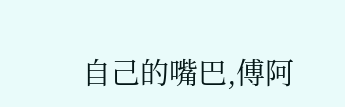自己的嘴巴,傅阿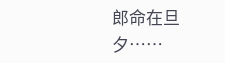郎命在旦夕……